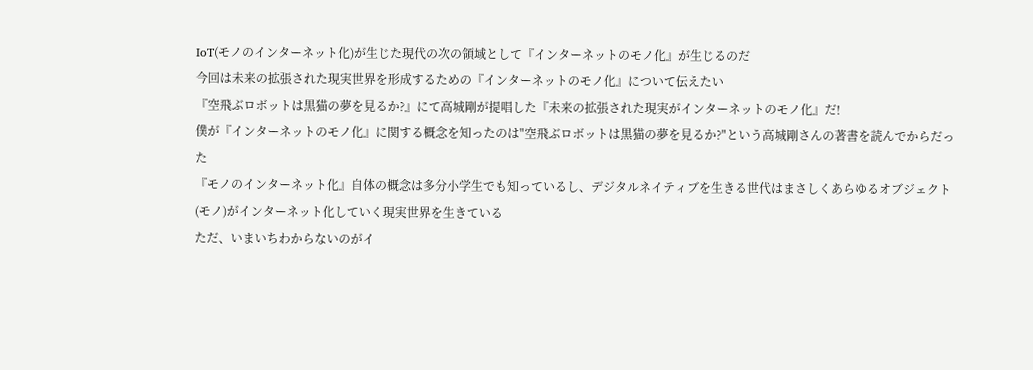IoT(モノのインターネット化)が生じた現代の次の領域として『インターネットのモノ化』が生じるのだ
今回は未来の拡張された現実世界を形成するための『インターネットのモノ化』について伝えたい
『空飛ぶロボットは黒猫の夢を見るか?』にて高城剛が提唱した『未来の拡張された現実がインターネットのモノ化』だ!
僕が『インターネットのモノ化』に関する概念を知ったのは"空飛ぶロボットは黒猫の夢を見るか?"という高城剛さんの著書を読んでからだった
『モノのインターネット化』自体の概念は多分小学生でも知っているし、デジタルネイティブを生きる世代はまさしくあらゆるオブジェクト(モノ)がインターネット化していく現実世界を生きている
ただ、いまいちわからないのがイ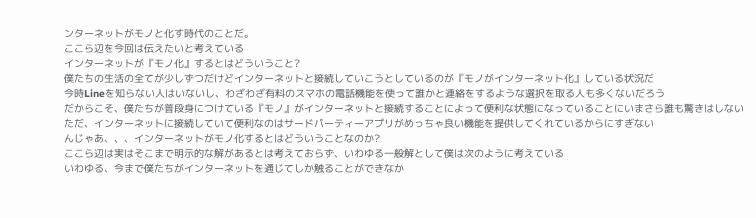ンターネットがモノと化す時代のことだ。
ここら辺を今回は伝えたいと考えている
インターネットが『モノ化』するとはどういうこと?
僕たちの生活の全てが少しずつだけどインターネットと接続していこうとしているのが『モノがインターネット化』している状況だ
今時Lineを知らない人はいないし、わざわざ有料のスマホの電話機能を使って誰かと連絡をするような選択を取る人も多くないだろう
だからこそ、僕たちが普段身につけている『モノ』がインターネットと接続することによって便利な状態になっていることにいまさら誰も驚きはしない
ただ、インターネットに接続していて便利なのはサードパーティーアプリがめっちゃ良い機能を提供してくれているからにすぎない
んじゃあ、、、インターネットがモノ化するとはどういうことなのか?
ここら辺は実はそこまで明示的な解があるとは考えておらず、いわゆる一般解として僕は次のように考えている
いわゆる、今まで僕たちがインターネットを通じてしか触ることができなか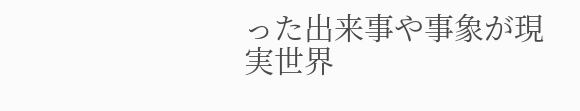った出来事や事象が現実世界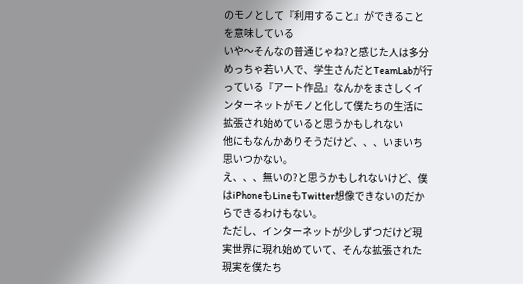のモノとして『利用すること』ができることを意味している
いや〜そんなの普通じゃね?と感じた人は多分めっちゃ若い人で、学生さんだとTeamLabが行っている『アート作品』なんかをまさしくインターネットがモノと化して僕たちの生活に拡張され始めていると思うかもしれない
他にもなんかありそうだけど、、、いまいち思いつかない。
え、、、無いの?と思うかもしれないけど、僕はiPhoneもLineもTwitter想像できないのだからできるわけもない。
ただし、インターネットが少しずつだけど現実世界に現れ始めていて、そんな拡張された現実を僕たち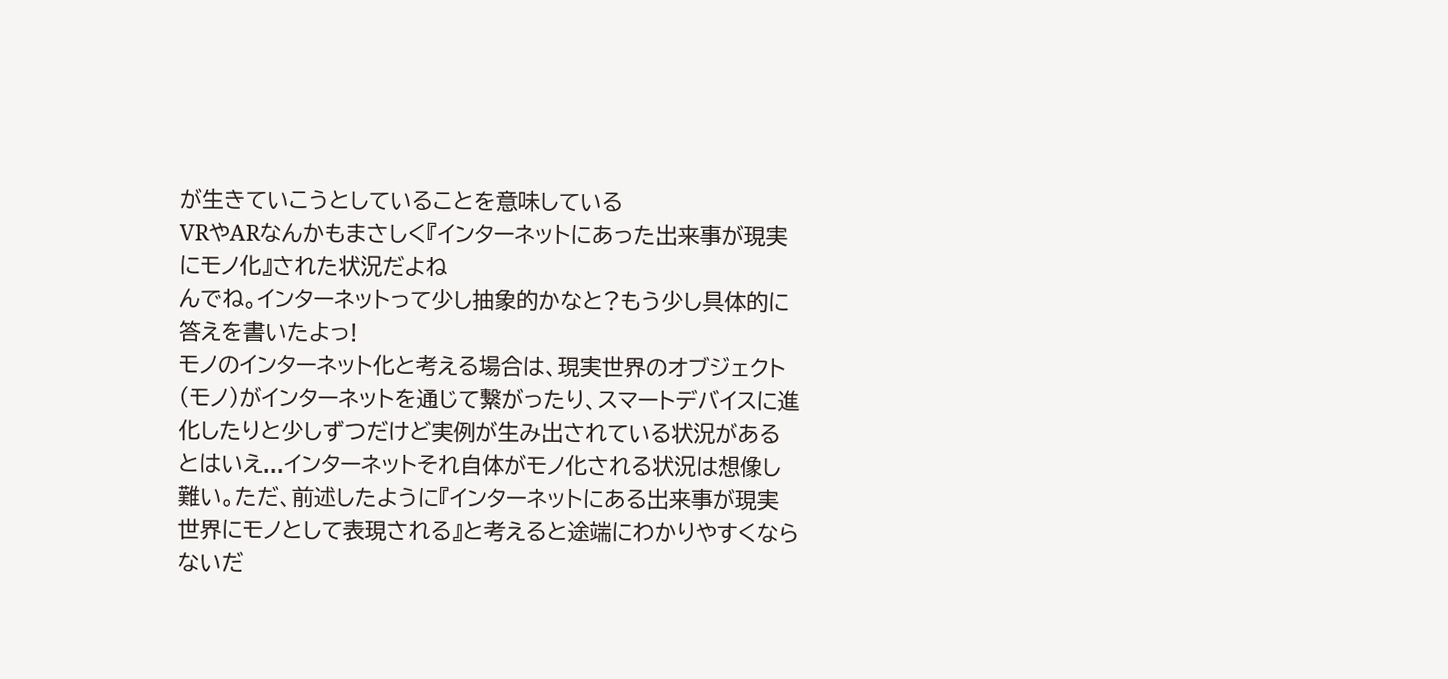が生きていこうとしていることを意味している
VRやARなんかもまさしく『インターネットにあった出来事が現実にモノ化』された状況だよね
んでね。インターネットって少し抽象的かなと?もう少し具体的に答えを書いたよっ!
モノのインターネット化と考える場合は、現実世界のオブジェクト(モノ)がインターネットを通じて繋がったり、スマートデバイスに進化したりと少しずつだけど実例が生み出されている状況がある
とはいえ...インターネットそれ自体がモノ化される状況は想像し難い。ただ、前述したように『インターネットにある出来事が現実世界にモノとして表現される』と考えると途端にわかりやすくならないだ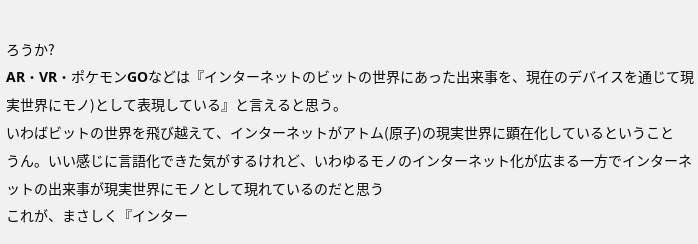ろうか?
AR・VR・ポケモンGOなどは『インターネットのビットの世界にあった出来事を、現在のデバイスを通じて現実世界にモノ)として表現している』と言えると思う。
いわばビットの世界を飛び越えて、インターネットがアトム(原子)の現実世界に顕在化しているということ
うん。いい感じに言語化できた気がするけれど、いわゆるモノのインターネット化が広まる一方でインターネットの出来事が現実世界にモノとして現れているのだと思う
これが、まさしく『インター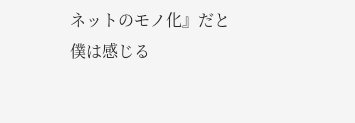ネットのモノ化』だと僕は感じる